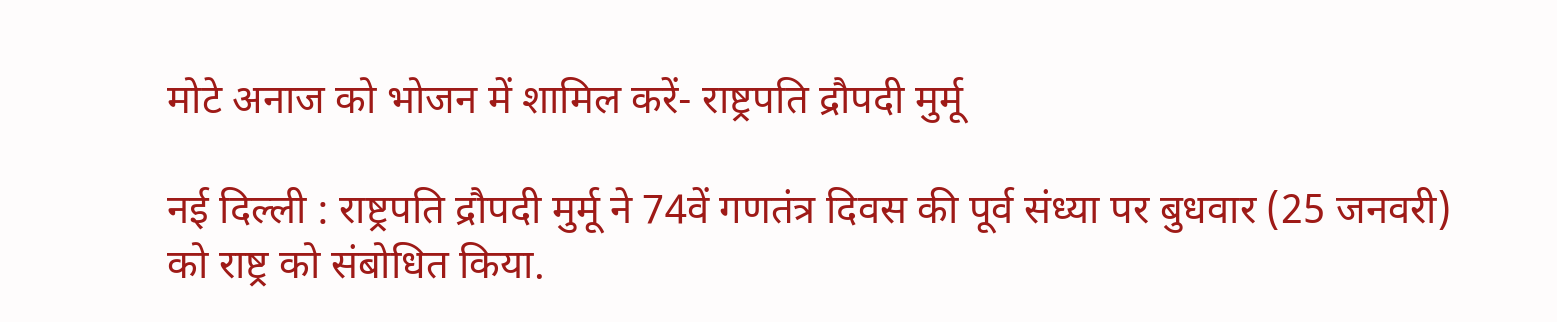मोटे अनाज को भोजन में शामिल करें- राष्ट्रपति द्रौपदी मुर्मू

नई दिल्ली : राष्ट्रपति द्रौपदी मुर्मू ने 74वें गणतंत्र दिवस की पूर्व संध्या पर बुधवार (25 जनवरी) को राष्ट्र को संबोधित किया.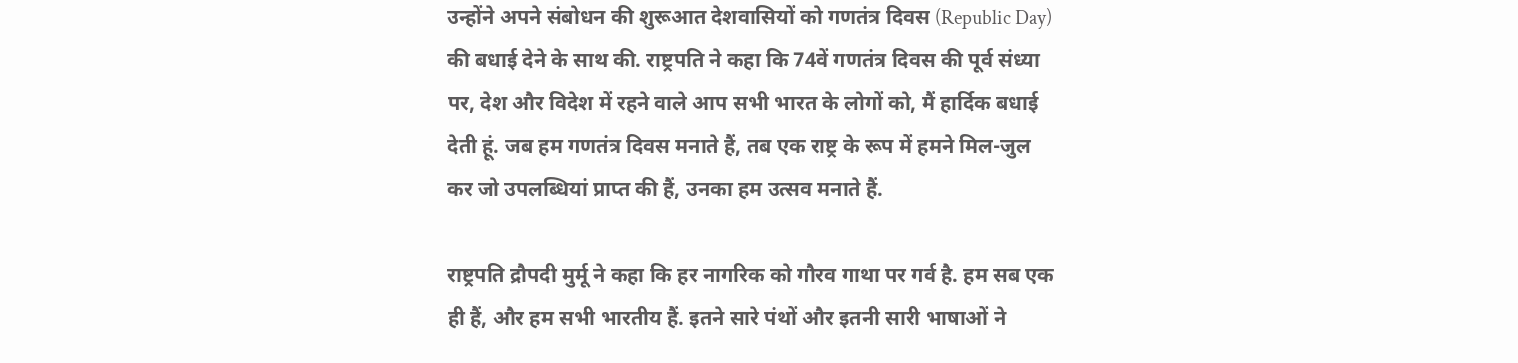उन्होंने अपने संबोधन की शुरूआत देशवासियों को गणतंत्र दिवस (Republic Day) की बधाई देने के साथ की. राष्ट्रपति ने कहा कि 74वें गणतंत्र दिवस की पूर्व संध्या पर, देश और विदेश में रहने वाले आप सभी भारत के लोगों को, मैं हार्दिक बधाई देती हूं. जब हम गणतंत्र दिवस मनाते हैं, तब एक राष्ट्र के रूप में हमने मिल-जुल कर जो उपलब्धियां प्राप्त की हैं, उनका हम उत्सव मनाते हैं.

राष्ट्रपति द्रौपदी मुर्मू ने कहा कि हर नागरिक को गौरव गाथा पर गर्व है. हम सब एक ही हैं, और हम सभी भारतीय हैं. इतने सारे पंथों और इतनी सारी भाषाओं ने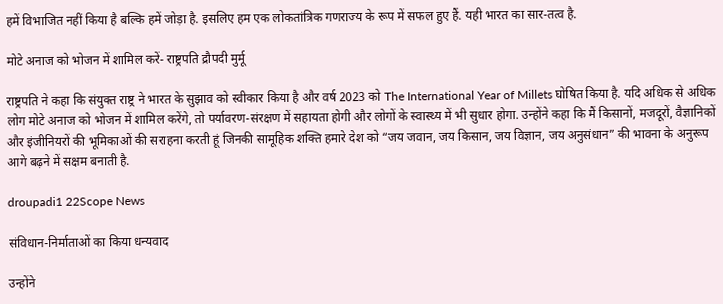हमें विभाजित नहीं किया है बल्कि हमें जोड़ा है. इसलिए हम एक लोकतांत्रिक गणराज्य के रूप में सफल हुए हैं. यही भारत का सार-तत्व है.

मोटे अनाज को भोजन में शामिल करें- राष्ट्रपति द्रौपदी मुर्मू

राष्ट्रपति ने कहा कि संयुक्त राष्ट्र ने भारत के सुझाव को स्वीकार किया है और वर्ष 2023 को The International Year of Millets घोषित किया है. यदि अधिक से अधिक लोग मोटे अनाज को भोजन में शामिल करेंगे, तो पर्यावरण-संरक्षण में सहायता होगी और लोगों के स्वास्थ्य में भी सुधार होगा. उन्होंने कहा कि मैं किसानों, मजदूरों, वैज्ञानिकों और इंजीनियरों की भूमिकाओं की सराहना करती हूं जिनकी सामूहिक शक्ति हमारे देश को “जय जवान, जय किसान, जय विज्ञान, जय अनुसंधान” की भावना के अनुरूप आगे बढ़ने में सक्षम बनाती है.

droupadi1 22Scope News

संविधान-निर्माताओं का किया धन्यवाद

उन्होंने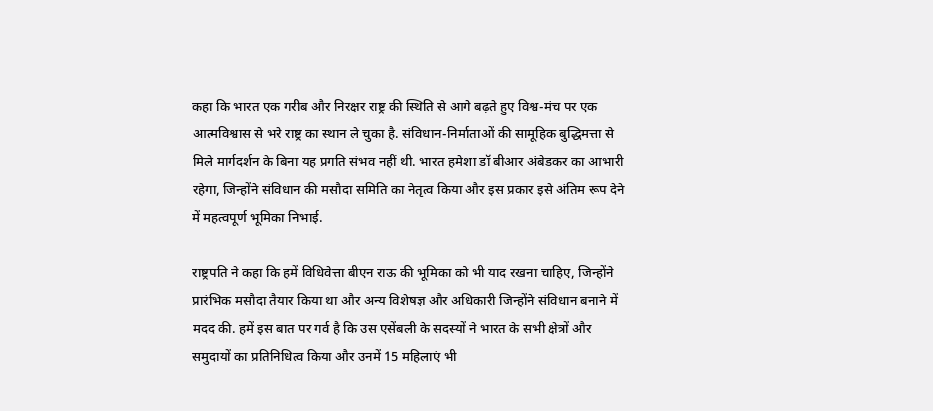कहा कि भारत एक गरीब और निरक्षर राष्ट्र की स्थिति से आगे बढ़ते हुए विश्व-मंच पर एक आत्मविश्वास से भरे राष्ट्र का स्थान ले चुका है. संविधान-निर्माताओं की सामूहिक बुद्धिमत्ता से मिले मार्गदर्शन के बिना यह प्रगति संभव नहीं थी. भारत हमेशा डॉ बीआर अंबेडकर का आभारी रहेगा, जिन्होंने संविधान की मसौदा समिति का नेतृत्व किया और इस प्रकार इसे अंतिम रूप देने में महत्वपूर्ण भूमिका निभाई.

राष्ट्रपति ने कहा कि हमें विधिवेत्ता बीएन राऊ की भूमिका को भी याद रखना चाहिए, जिन्होंने प्रारंभिक मसौदा तैयार किया था और अन्य विशेषज्ञ और अधिकारी जिन्होंने संविधान बनाने में मदद की. हमें इस बात पर गर्व है कि उस एसेंबली के सदस्यों ने भारत के सभी क्षेत्रों और समुदायों का प्रतिनिधित्व किया और उनमें 15 महिलाएं भी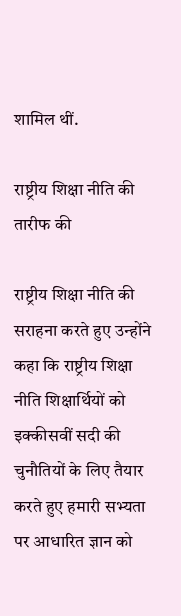शामिल थीं.

राष्ट्रीय शिक्षा नीति की तारीफ की

राष्ट्रीय शिक्षा नीति की सराहना करते हुए उन्होंने कहा कि राष्ट्रीय शिक्षा नीति शिक्षार्थियों को इक्कीसवीं सदी की चुनौतियों के लिए तैयार करते हुए हमारी सभ्यता पर आधारित ज्ञान को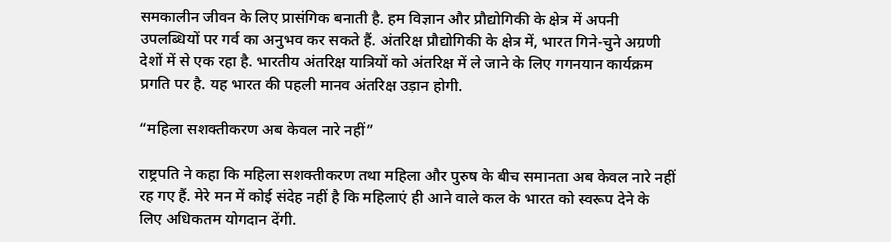समकालीन जीवन के लिए प्रासंगिक बनाती है. हम विज्ञान और प्रौद्योगिकी के क्षेत्र में अपनी उपलब्धियों पर गर्व का अनुभव कर सकते हैं. अंतरिक्ष प्रौद्योगिकी के क्षेत्र में, भारत गिने-चुने अग्रणी देशों में से एक रहा है. भारतीय अंतरिक्ष यात्रियों को अंतरिक्ष में ले जाने के लिए गगनयान कार्यक्रम प्रगति पर है. यह भारत की पहली मानव अंतरिक्ष उड़ान होगी.

“महिला सशक्तीकरण अब केवल नारे नहीं”

राष्ट्रपति ने कहा कि महिला सशक्तीकरण तथा महिला और पुरुष के बीच समानता अब केवल नारे नहीं रह गए हैं. मेरे मन में कोई संदेह नहीं है कि महिलाएं ही आने वाले कल के भारत को स्वरूप देने के लिए अधिकतम योगदान देंगी.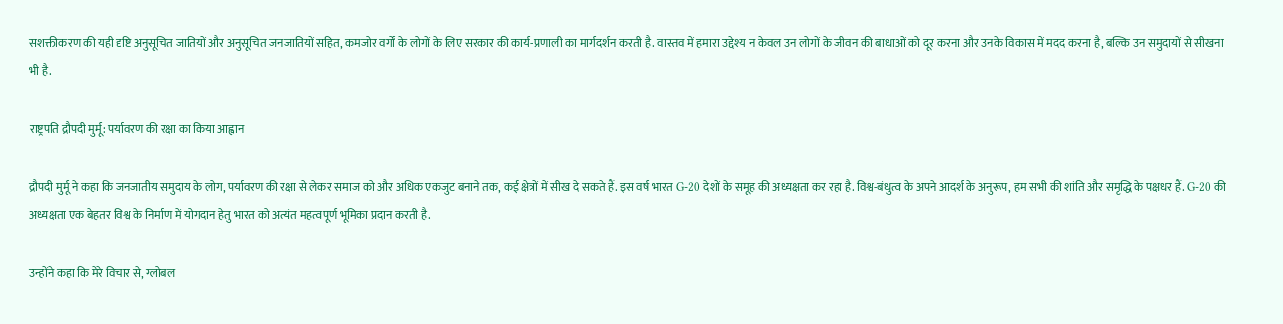सशक्तीकरण की यही दृष्टि अनुसूचित जातियों और अनुसूचित जनजातियों सहित, कमजोर वर्गों के लोगों के लिए सरकार की कार्य-प्रणाली का मार्गदर्शन करती है. वास्तव में हमारा उद्देश्य न केवल उन लोगों के जीवन की बाधाओं को दूर करना और उनके विकास में मदद करना है, बल्कि उन समुदायों से सीखना भी है.

राष्ट्रपति द्रौपदी मुर्मू: पर्यावरण की रक्षा का किया आह्वान

द्रौपदी मुर्मू ने कहा कि जनजातीय समुदाय के लोग, पर्यावरण की रक्षा से लेकर समाज को और अधिक एकजुट बनाने तक, कई क्षेत्रों में सीख दे सकते हैं. इस वर्ष भारत G-20 देशों के समूह की अध्यक्षता कर रहा है. विश्व-बंधुत्व के अपने आदर्श के अनुरूप, हम सभी की शांति और समृद्धि के पक्षधर हैं. G-20 की अध्यक्षता एक बेहतर विश्व के निर्माण में योगदान हेतु भारत को अत्यंत महत्वपूर्ण भूमिका प्रदान करती है.

उन्होंने कहा कि मेरे विचार से, ग्लोबल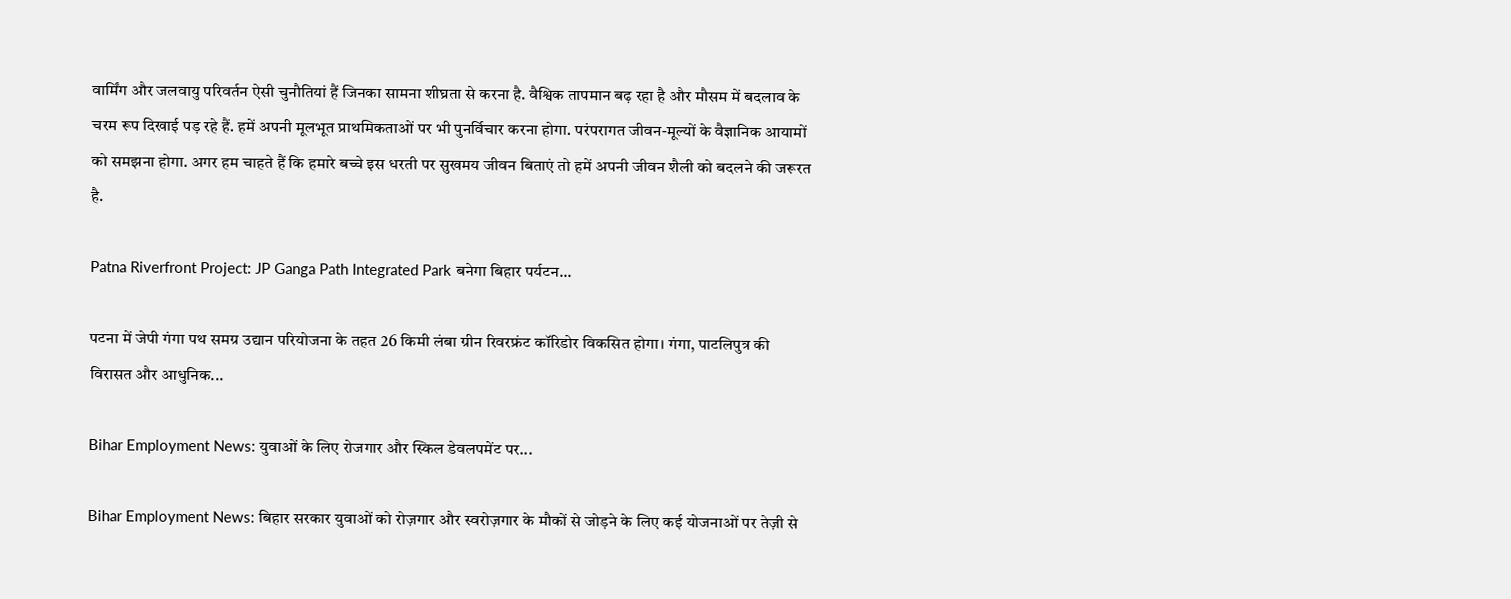वार्मिंग और जलवायु परिवर्तन ऐसी चुनौतियां हैं जिनका सामना शीघ्रता से करना है. वैश्विक तापमान बढ़ रहा है और मौसम में बदलाव के चरम रूप दिखाई पड़ रहे हैं. हमें अपनी मूलभूत प्राथमिकताओं पर भी पुनर्विचार करना होगा. परंपरागत जीवन-मूल्यों के वैज्ञानिक आयामों को समझना होगा. अगर हम चाहते हैं कि हमारे बच्चे इस धरती पर सुखमय जीवन बिताएं तो हमें अपनी जीवन शैली को बदलने की जरूरत है.

Patna Riverfront Project: JP Ganga Path Integrated Park बनेगा बिहार पर्यटन...

पटना में जेपी गंगा पथ समग्र उद्यान परियोजना के तहत 26 किमी लंबा ग्रीन रिवरफ्रंट कॉरिडोर विकसित होगा। गंगा, पाटलिपुत्र की विरासत और आधुनिक...

Bihar Employment News: युवाओं के लिए रोजगार और स्किल डेवलपमेंट पर...

Bihar Employment News: बिहार सरकार युवाओं को रोज़गार और स्वरोज़गार के मौकों से जोड़ने के लिए कई योजनाओं पर तेज़ी से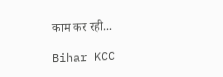काम कर रही...

Bihar KCC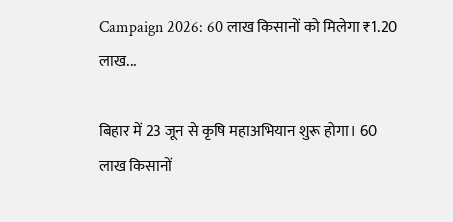Campaign 2026: 60 लाख किसानों को मिलेगा ₹1.20 लाख...

बिहार में 23 जून से कृषि महाअभियान शुरू होगा। 60 लाख किसानों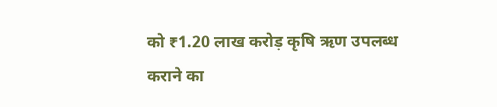को ₹1.20 लाख करोड़ कृषि ऋण उपलब्ध कराने का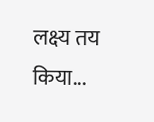लक्ष्य तय किया...